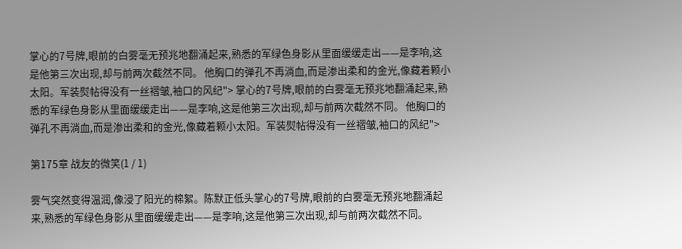掌心的7号牌,眼前的白雾毫无预兆地翻涌起来,熟悉的军绿色身影从里面缓缓走出——是李响,这是他第三次出现,却与前两次截然不同。 他胸口的弹孔不再淌血,而是渗出柔和的金光,像藏着颗小太阳。军装熨帖得没有一丝褶皱,袖口的风纪"> 掌心的7号牌,眼前的白雾毫无预兆地翻涌起来,熟悉的军绿色身影从里面缓缓走出——是李响,这是他第三次出现,却与前两次截然不同。 他胸口的弹孔不再淌血,而是渗出柔和的金光,像藏着颗小太阳。军装熨帖得没有一丝褶皱,袖口的风纪">

第175章 战友的微笑(1 / 1)

雾气突然变得温润,像浸了阳光的棉絮。陈默正低头掌心的7号牌,眼前的白雾毫无预兆地翻涌起来,熟悉的军绿色身影从里面缓缓走出——是李响,这是他第三次出现,却与前两次截然不同。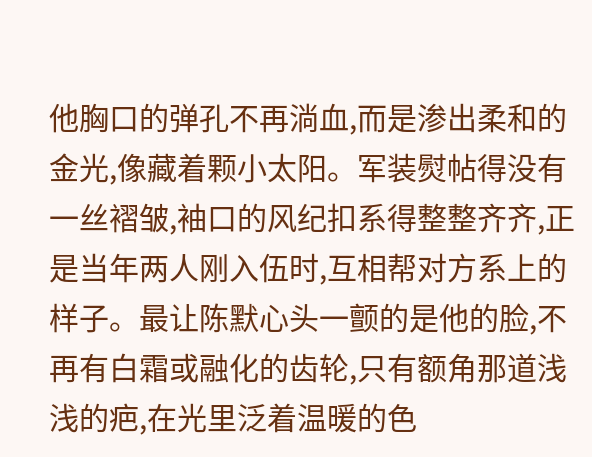他胸口的弹孔不再淌血,而是渗出柔和的金光,像藏着颗小太阳。军装熨帖得没有一丝褶皱,袖口的风纪扣系得整整齐齐,正是当年两人刚入伍时,互相帮对方系上的样子。最让陈默心头一颤的是他的脸,不再有白霜或融化的齿轮,只有额角那道浅浅的疤,在光里泛着温暖的色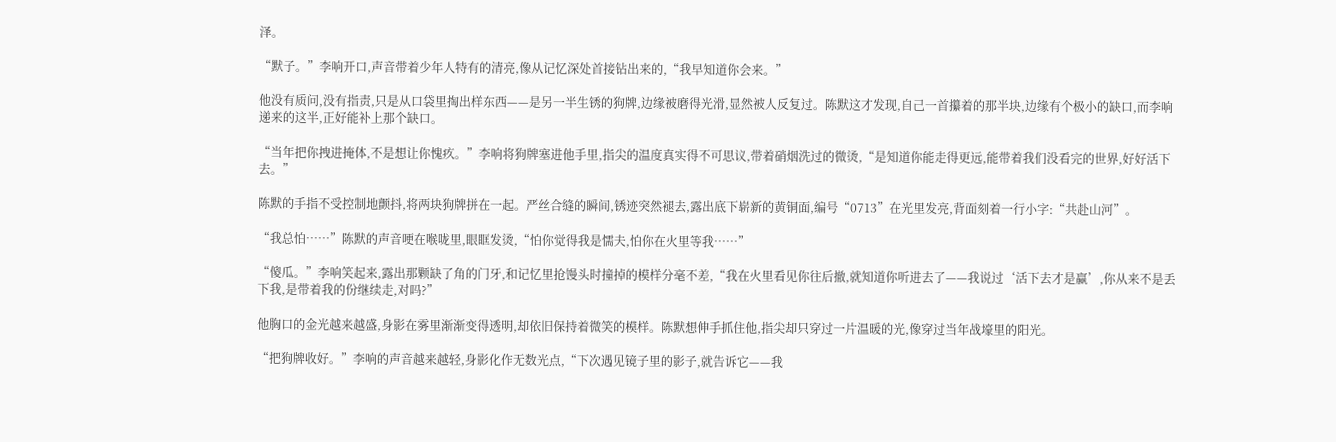泽。

“默子。”李响开口,声音带着少年人特有的清亮,像从记忆深处首接钻出来的,“我早知道你会来。”

他没有质问,没有指责,只是从口袋里掏出样东西——是另一半生锈的狗牌,边缘被磨得光滑,显然被人反复过。陈默这才发现,自己一首攥着的那半块,边缘有个极小的缺口,而李响递来的这半,正好能补上那个缺口。

“当年把你拽进掩体,不是想让你愧疚。”李响将狗牌塞进他手里,指尖的温度真实得不可思议,带着硝烟洗过的微烫,“是知道你能走得更远,能带着我们没看完的世界,好好活下去。”

陈默的手指不受控制地颤抖,将两块狗牌拼在一起。严丝合缝的瞬间,锈迹突然褪去,露出底下崭新的黄铜面,编号“0713”在光里发亮,背面刻着一行小字:“共赴山河”。

“我总怕……”陈默的声音哽在喉咙里,眼眶发烫,“怕你觉得我是懦夫,怕你在火里等我……”

“傻瓜。”李响笑起来,露出那颗缺了角的门牙,和记忆里抢馒头时撞掉的模样分毫不差,“我在火里看见你往后撤,就知道你听进去了——我说过‘活下去才是赢’,你从来不是丢下我,是带着我的份继续走,对吗?”

他胸口的金光越来越盛,身影在雾里渐渐变得透明,却依旧保持着微笑的模样。陈默想伸手抓住他,指尖却只穿过一片温暖的光,像穿过当年战壕里的阳光。

“把狗牌收好。”李响的声音越来越轻,身影化作无数光点,“下次遇见镜子里的影子,就告诉它——我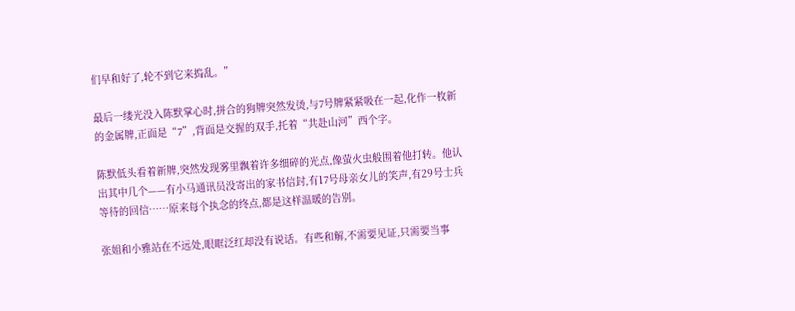们早和好了,轮不到它来捣乱。”

最后一缕光没入陈默掌心时,拼合的狗牌突然发烫,与7号牌紧紧吸在一起,化作一枚新的金属牌,正面是“7”,背面是交握的双手,托着“共赴山河”西个字。

陈默低头看着新牌,突然发现雾里飘着许多细碎的光点,像萤火虫般围着他打转。他认出其中几个——有小马通讯员没寄出的家书信封,有17号母亲女儿的笑声,有29号士兵等待的回信……原来每个执念的终点,都是这样温暖的告别。

张姐和小雅站在不远处,眼眶泛红却没有说话。有些和解,不需要见证,只需要当事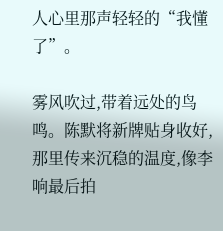人心里那声轻轻的“我懂了”。

雾风吹过,带着远处的鸟鸣。陈默将新牌贴身收好,那里传来沉稳的温度,像李响最后拍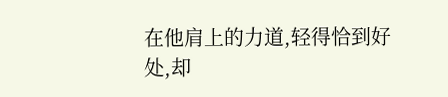在他肩上的力道,轻得恰到好处,却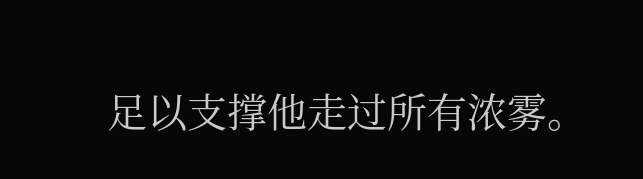足以支撑他走过所有浓雾。